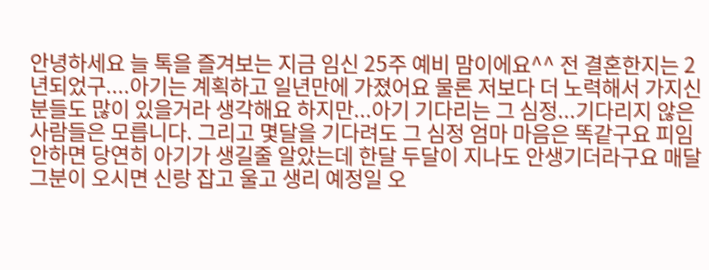안녕하세요 늘 톡을 즐겨보는 지금 임신 25주 예비 맘이에요^^ 전 결혼한지는 2년되었구....아기는 계획하고 일년만에 가졌어요 물론 저보다 더 노력해서 가지신분들도 많이 있을거라 생각해요 하지만...아기 기다리는 그 심정...기다리지 않은 사람들은 모릅니다. 그리고 몇달을 기다려도 그 심정 엄마 마음은 똑같구요 피임 안하면 당연히 아기가 생길줄 알았는데 한달 두달이 지나도 안생기더라구요 매달 그분이 오시면 신랑 잡고 울고 생리 예정일 오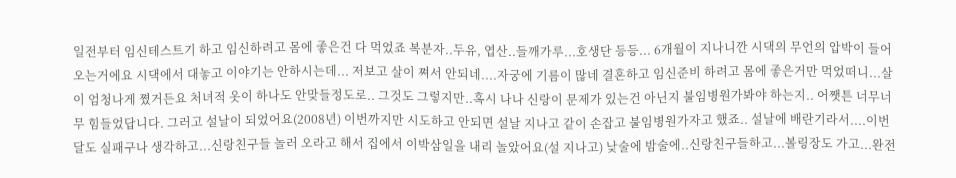일전부터 임신테스트기 하고 임신하려고 몸에 좋은건 다 먹었죠 복분자..두유, 엽산..들깨가루...호생단 등등... 6개월이 지나니깐 시댁의 무언의 압박이 들어 오는거에요 시댁에서 대놓고 이야기는 안하시는데... 저보고 살이 쪄서 안되네....자궁에 기름이 많네 결혼하고 임신준비 하려고 몸에 좋은거만 먹었떠니...살이 엄청나게 쪘거든요 처녀적 옷이 하나도 안맞들정도로.. 그것도 그렇지만..혹시 나나 신랑이 문제가 있는건 아닌지 불임병원가봐야 하는지.. 어쨋튼 너무너무 힘들었답니다. 그러고 설날이 되었어요(2008년) 이번까지만 시도하고 안되면 설날 지나고 같이 손잡고 불임병원가자고 했죠.. 설날에 배란기라서....이번달도 실패구나 생각하고...신랑친구들 놀러 오라고 해서 집에서 이박삼일을 내리 놀았어요(설 지나고) 낮술에 밤술에..신랑친구들하고...볼링장도 가고...완전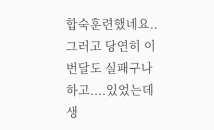합숙훈련했네요.. 그러고 당연히 이번달도 실패구나 하고....있었는데 생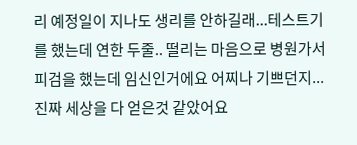리 예정일이 지나도 생리를 안하길래...테스트기를 했는데 연한 두줄.. 떨리는 마음으로 병원가서 피검을 했는데 임신인거에요 어찌나 기쁘던지...진짜 세상을 다 얻은것 같았어요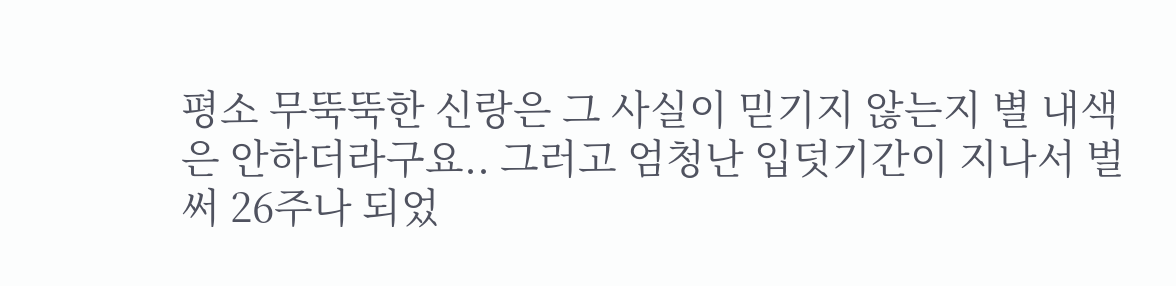평소 무뚝뚝한 신랑은 그 사실이 믿기지 않는지 별 내색은 안하더라구요.. 그러고 엄청난 입덧기간이 지나서 벌써 26주나 되었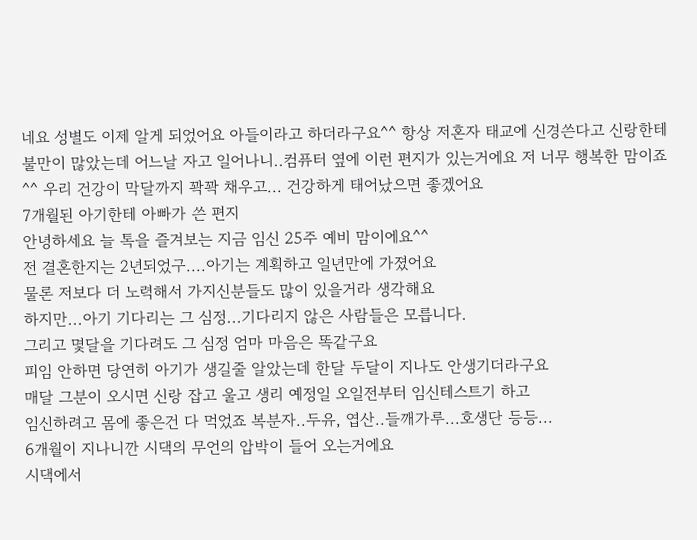네요 성별도 이제 알게 되었어요 아들이라고 하더라구요^^ 항상 저혼자 태교에 신경쓴다고 신랑한테 불만이 많았는데 어느날 자고 일어나니..컴퓨터 옆에 이런 편지가 있는거에요 저 너무 행복한 맘이죠^^ 우리 건강이 막달까지 꽉꽉 채우고... 건강하게 태어났으면 좋겠어요
7개월된 아기한테 아빠가 쓴 편지
안녕하세요 늘 톡을 즐겨보는 지금 임신 25주 예비 맘이에요^^
전 결혼한지는 2년되었구....아기는 계획하고 일년만에 가졌어요
물론 저보다 더 노력해서 가지신분들도 많이 있을거라 생각해요
하지만...아기 기다리는 그 심정...기다리지 않은 사람들은 모릅니다.
그리고 몇달을 기다려도 그 심정 엄마 마음은 똑같구요
피임 안하면 당연히 아기가 생길줄 알았는데 한달 두달이 지나도 안생기더라구요
매달 그분이 오시면 신랑 잡고 울고 생리 예정일 오일전부터 임신테스트기 하고
임신하려고 몸에 좋은건 다 먹었죠 복분자..두유, 엽산..들깨가루...호생단 등등...
6개월이 지나니깐 시댁의 무언의 압박이 들어 오는거에요
시댁에서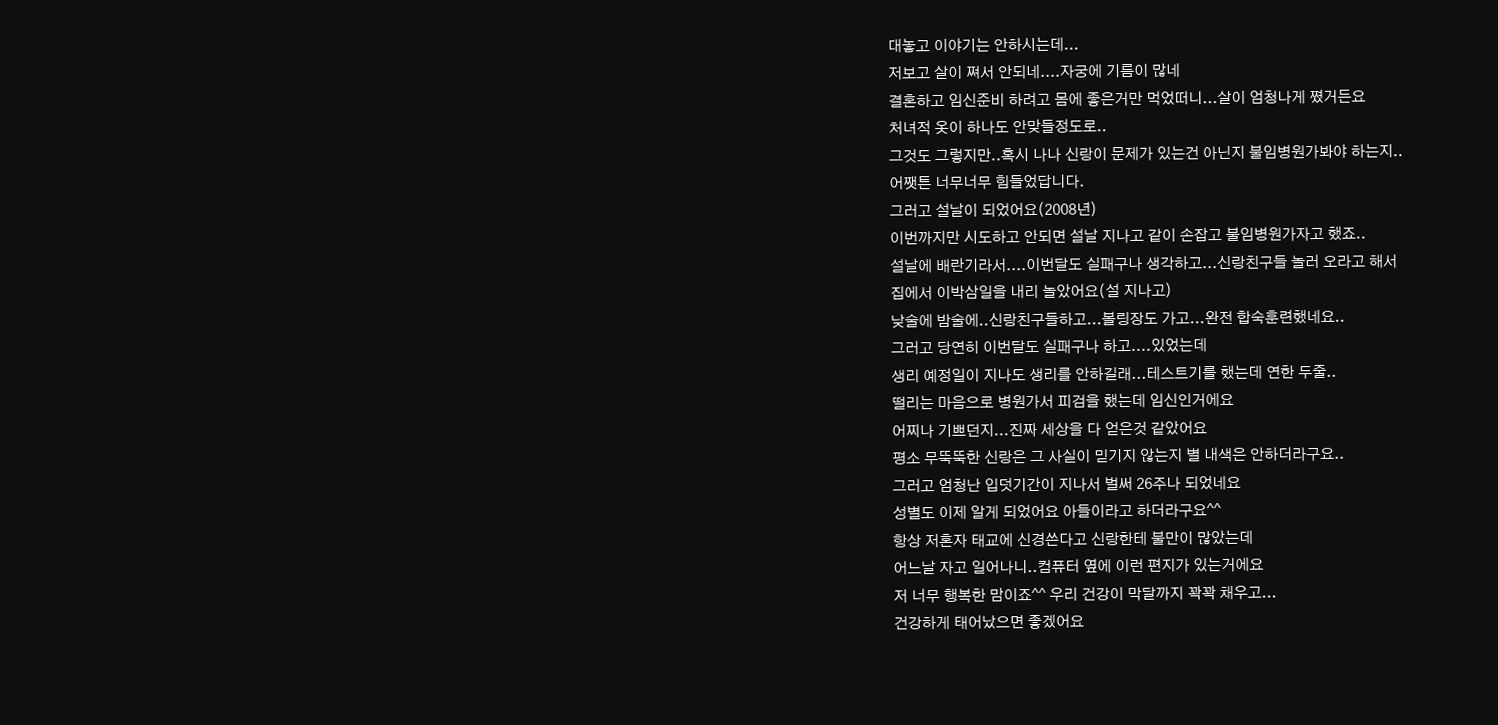대놓고 이야기는 안하시는데...
저보고 살이 쪄서 안되네....자궁에 기름이 많네
결혼하고 임신준비 하려고 몸에 좋은거만 먹었떠니...살이 엄청나게 쪘거든요
처녀적 옷이 하나도 안맞들정도로..
그것도 그렇지만..혹시 나나 신랑이 문제가 있는건 아닌지 불임병원가봐야 하는지..
어쨋튼 너무너무 힘들었답니다.
그러고 설날이 되었어요(2008년)
이번까지만 시도하고 안되면 설날 지나고 같이 손잡고 불임병원가자고 했죠..
설날에 배란기라서....이번달도 실패구나 생각하고...신랑친구들 놀러 오라고 해서
집에서 이박삼일을 내리 놀았어요(설 지나고)
낮술에 밤술에..신랑친구들하고...볼링장도 가고...완전 합숙훈련했네요..
그러고 당연히 이번달도 실패구나 하고....있었는데
생리 예정일이 지나도 생리를 안하길래...테스트기를 했는데 연한 두줄..
떨리는 마음으로 병원가서 피검을 했는데 임신인거에요
어찌나 기쁘던지...진짜 세상을 다 얻은것 같았어요
평소 무뚝뚝한 신랑은 그 사실이 믿기지 않는지 별 내색은 안하더라구요..
그러고 엄청난 입덧기간이 지나서 벌써 26주나 되었네요
성별도 이제 알게 되었어요 아들이라고 하더라구요^^
항상 저혼자 태교에 신경쓴다고 신랑한테 불만이 많았는데
어느날 자고 일어나니..컴퓨터 옆에 이런 편지가 있는거에요
저 너무 행복한 맘이죠^^ 우리 건강이 막달까지 꽉꽉 채우고...
건강하게 태어났으면 좋겠어요